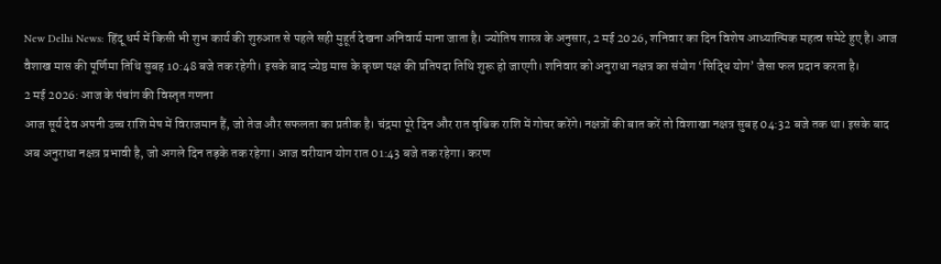New Delhi News: हिंदू धर्म में किसी भी शुभ कार्य की शुरुआत से पहले सही मुहूर्त देखना अनिवार्य माना जाता है। ज्योतिष शास्त्र के अनुसार, 2 मई 2026, शनिवार का दिन विशेष आध्यात्मिक महत्व समेटे हुए है। आज वैशाख मास की पूर्णिमा तिथि सुबह 10:48 बजे तक रहेगी। इसके बाद ज्येष्ठ मास के कृष्ण पक्ष की प्रतिपदा तिथि शुरू हो जाएगी। शनिवार को अनुराधा नक्षत्र का संयोग ‘सिद्धि योग’ जैसा फल प्रदान करता है।
2 मई 2026: आज के पंचांग की विस्तृत गणना
आज सूर्य देव अपनी उच्च राशि मेष में विराजमान हैं, जो तेज और सफलता का प्रतीक है। चंद्रमा पूरे दिन और रात वृश्चिक राशि में गोचर करेंगे। नक्षत्रों की बात करें तो विशाखा नक्षत्र सुबह 04:32 बजे तक था। इसके बाद अब अनुराधा नक्षत्र प्रभावी है, जो अगले दिन तड़के तक रहेगा। आज वरीयान योग रात 01:43 बजे तक रहेगा। करण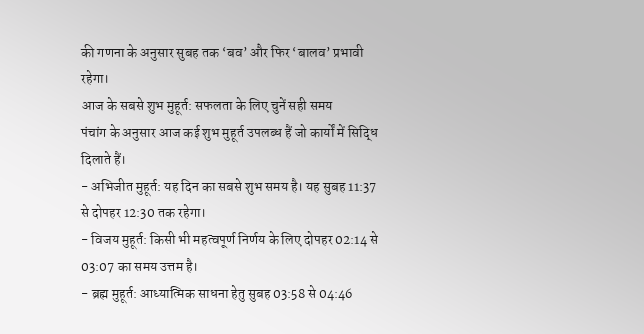की गणना के अनुसार सुबह तक ‘बव’ और फिर ‘बालव’ प्रभावी रहेगा।
आज के सबसे शुभ मुहूर्त: सफलता के लिए चुनें सही समय
पंचांग के अनुसार आज कई शुभ मुहूर्त उपलब्ध हैं जो कार्यों में सिद्धि दिलाते हैं।
- अभिजीत मुहूर्त: यह दिन का सबसे शुभ समय है। यह सुबह 11:37 से दोपहर 12:30 तक रहेगा।
- विजय मुहूर्त: किसी भी महत्वपूर्ण निर्णय के लिए दोपहर 02:14 से 03:07 का समय उत्तम है।
- ब्रह्म मुहूर्त: आध्यात्मिक साधना हेतु सुबह 03:58 से 04:46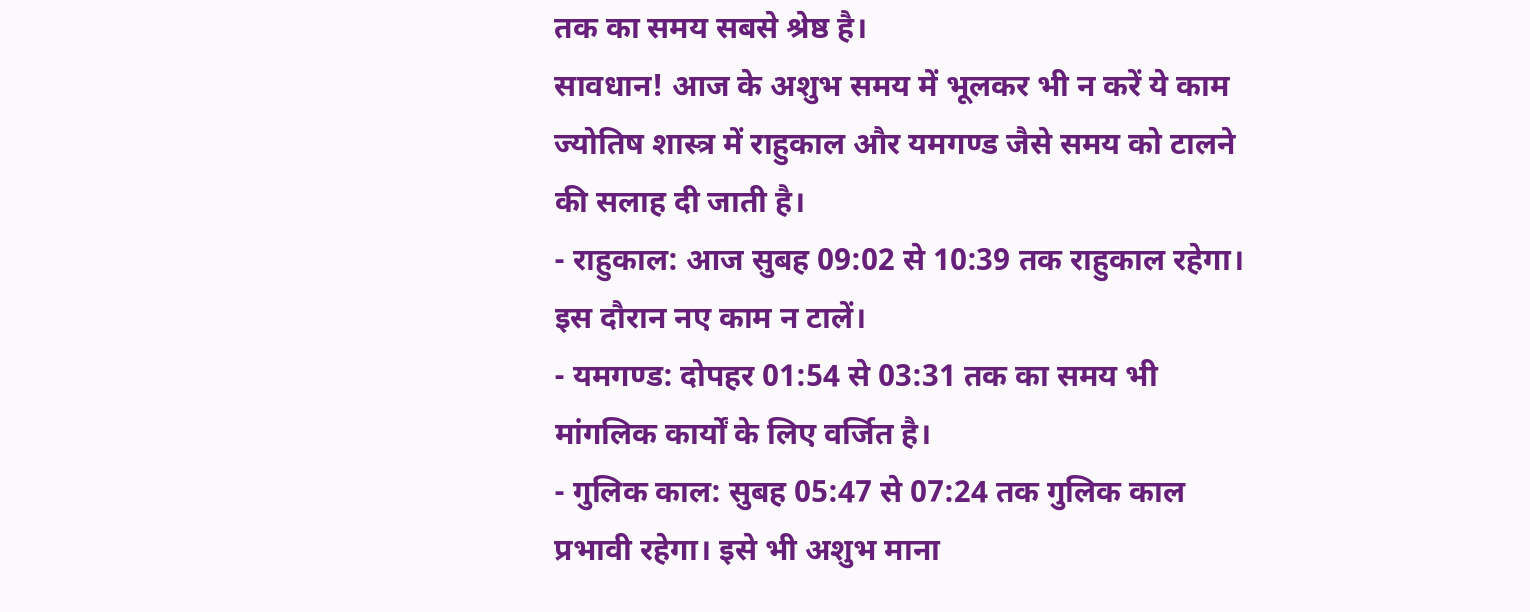तक का समय सबसे श्रेष्ठ है।
सावधान! आज के अशुभ समय में भूलकर भी न करें ये काम
ज्योतिष शास्त्र में राहुकाल और यमगण्ड जैसे समय को टालने की सलाह दी जाती है।
- राहुकाल: आज सुबह 09:02 से 10:39 तक राहुकाल रहेगा। इस दौरान नए काम न टालें।
- यमगण्ड: दोपहर 01:54 से 03:31 तक का समय भी मांगलिक कार्यों के लिए वर्जित है।
- गुलिक काल: सुबह 05:47 से 07:24 तक गुलिक काल प्रभावी रहेगा। इसे भी अशुभ माना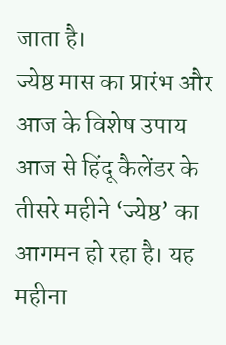जाता है।
ज्येष्ठ मास का प्रारंभ और आज के विशेष उपाय
आज से हिंदू कैलेंडर के तीसरे महीने ‘ज्येष्ठ’ का आगमन हो रहा है। यह महीना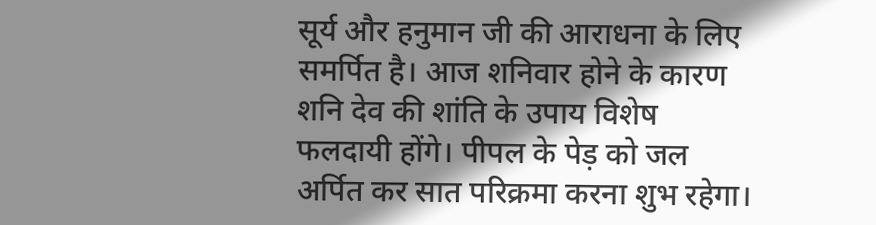सूर्य और हनुमान जी की आराधना के लिए समर्पित है। आज शनिवार होने के कारण शनि देव की शांति के उपाय विशेष फलदायी होंगे। पीपल के पेड़ को जल अर्पित कर सात परिक्रमा करना शुभ रहेगा।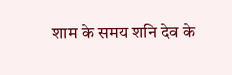शाम के समय शनि देव के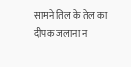सामने तिल के तेल का दीपक जलाना न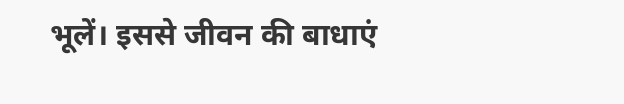भूलें। इससे जीवन की बाधाएं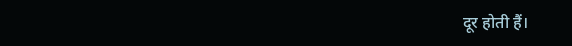दूर होती हैं।